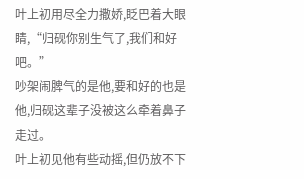叶上初用尽全力撒娇,眨巴着大眼睛,“归砚你别生气了,我们和好吧。”
吵架闹脾气的是他,要和好的也是他,归砚这辈子没被这么牵着鼻子走过。
叶上初见他有些动摇,但仍放不下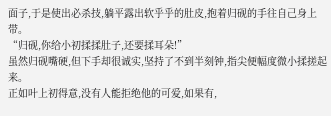面子,于是使出必杀技,躺平露出软乎乎的肚皮,抱着归砚的手往自己身上带。
“归砚,你给小初揉揉肚子,还要揉耳朵!”
虽然归砚嘴硬,但下手却很诚实,坚持了不到半刻钟,指尖便幅度微小揉搓起来。
正如叶上初得意,没有人能拒绝他的可爱,如果有,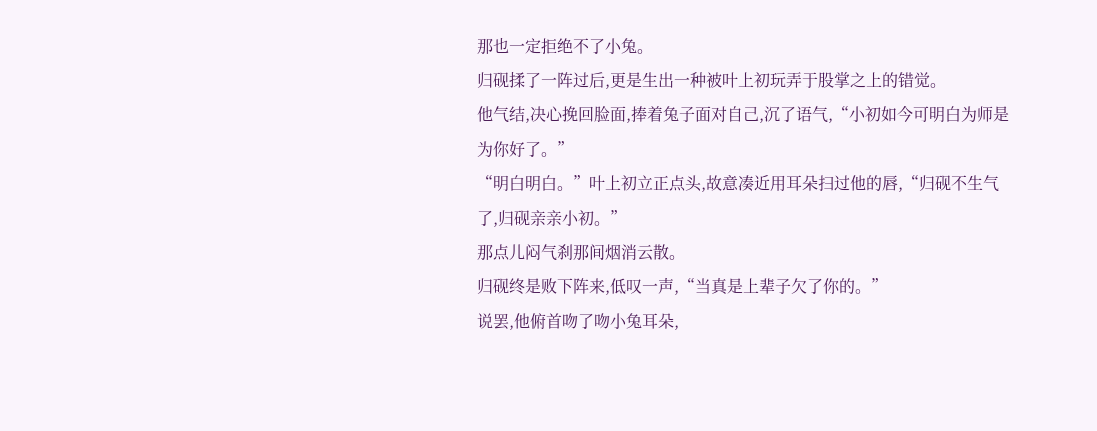那也一定拒绝不了小兔。
归砚揉了一阵过后,更是生出一种被叶上初玩弄于股掌之上的错觉。
他气结,决心挽回脸面,捧着兔子面对自己,沉了语气,“小初如今可明白为师是为你好了。”
“明白明白。”叶上初立正点头,故意凑近用耳朵扫过他的唇,“归砚不生气了,归砚亲亲小初。”
那点儿闷气刹那间烟消云散。
归砚终是败下阵来,低叹一声,“当真是上辈子欠了你的。”
说罢,他俯首吻了吻小兔耳朵,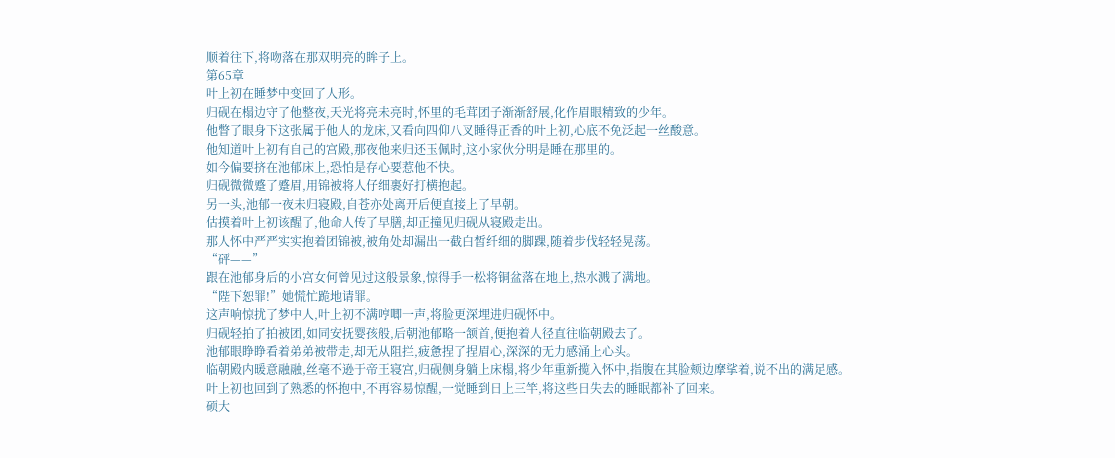顺着往下,将吻落在那双明亮的眸子上。
第65章
叶上初在睡梦中变回了人形。
归砚在榻边守了他整夜,天光将亮未亮时,怀里的毛茸团子渐渐舒展,化作眉眼精致的少年。
他瞥了眼身下这张属于他人的龙床,又看向四仰八叉睡得正香的叶上初,心底不免泛起一丝酸意。
他知道叶上初有自己的宫殿,那夜他来归还玉佩时,这小家伙分明是睡在那里的。
如今偏要挤在池郁床上,恐怕是存心要惹他不快。
归砚微微蹙了蹙眉,用锦被将人仔细裹好打横抱起。
另一头,池郁一夜未归寝殿,自苍亦处离开后便直接上了早朝。
估摸着叶上初该醒了,他命人传了早膳,却正撞见归砚从寝殿走出。
那人怀中严严实实抱着团锦被,被角处却漏出一截白皙纤细的脚踝,随着步伐轻轻晃荡。
“砰——”
跟在池郁身后的小宫女何曾见过这般景象,惊得手一松将铜盆落在地上,热水溅了满地。
“陛下恕罪!”她慌忙跪地请罪。
这声响惊扰了梦中人,叶上初不满哼唧一声,将脸更深埋进归砚怀中。
归砚轻拍了拍被团,如同安抚婴孩般,后朝池郁略一颔首,便抱着人径直往临朝殿去了。
池郁眼睁睁看着弟弟被带走,却无从阻拦,疲惫捏了捏眉心,深深的无力感涌上心头。
临朝殿内暖意融融,丝毫不逊于帝王寝宫,归砚侧身躺上床榻,将少年重新揽入怀中,指腹在其脸颊边摩挲着,说不出的满足感。
叶上初也回到了熟悉的怀抱中,不再容易惊醒,一觉睡到日上三竿,将这些日失去的睡眠都补了回来。
硕大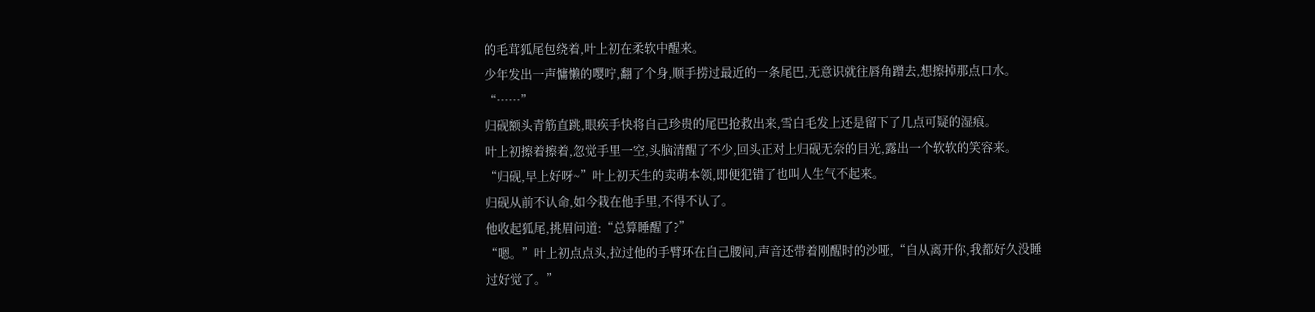的毛茸狐尾包绕着,叶上初在柔软中醒来。
少年发出一声慵懒的嘤咛,翻了个身,顺手捞过最近的一条尾巴,无意识就往唇角蹭去,想擦掉那点口水。
“……”
归砚额头青筋直跳,眼疾手快将自己珍贵的尾巴抢救出来,雪白毛发上还是留下了几点可疑的湿痕。
叶上初擦着擦着,忽觉手里一空,头脑清醒了不少,回头正对上归砚无奈的目光,露出一个软软的笑容来。
“归砚,早上好呀~”叶上初天生的卖萌本领,即便犯错了也叫人生气不起来。
归砚从前不认命,如今栽在他手里,不得不认了。
他收起狐尾,挑眉问道:“总算睡醒了?”
“嗯。”叶上初点点头,拉过他的手臂环在自己腰间,声音还带着刚醒时的沙哑,“自从离开你,我都好久没睡过好觉了。”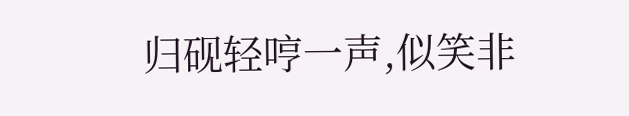归砚轻哼一声,似笑非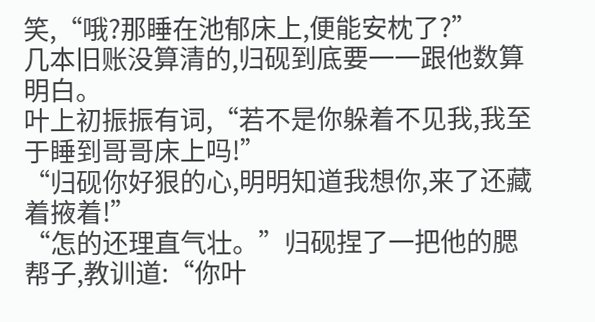笑,“哦?那睡在池郁床上,便能安枕了?”
几本旧账没算清的,归砚到底要一一跟他数算明白。
叶上初振振有词,“若不是你躲着不见我,我至于睡到哥哥床上吗!”
“归砚你好狠的心,明明知道我想你,来了还藏着掖着!”
“怎的还理直气壮。”归砚捏了一把他的腮帮子,教训道:“你叶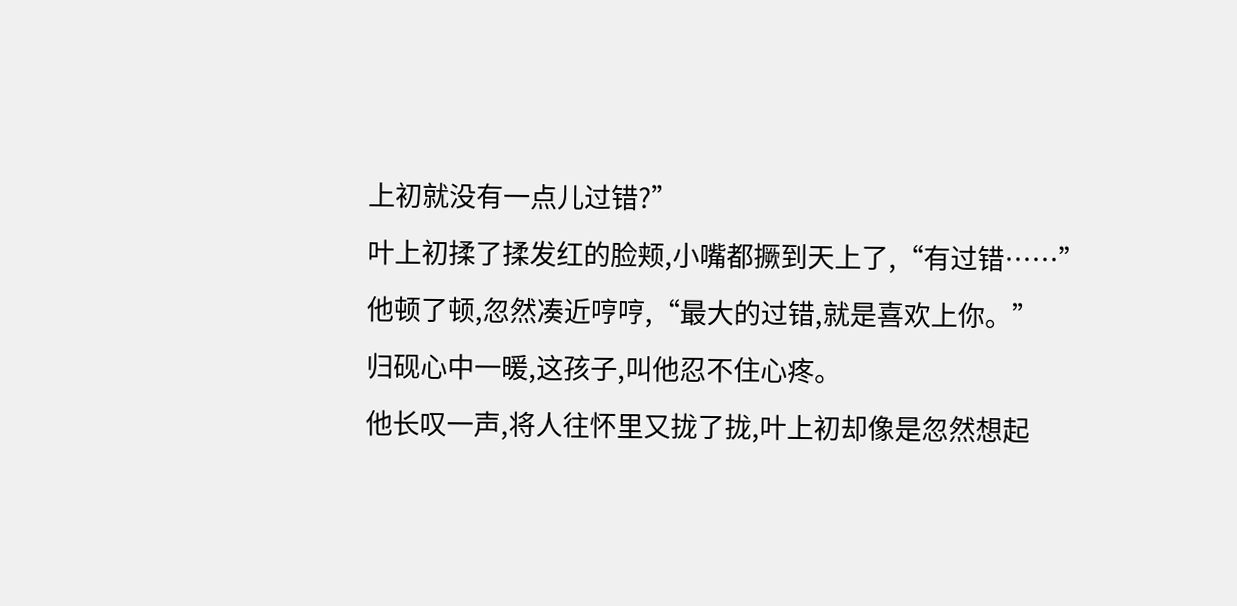上初就没有一点儿过错?”
叶上初揉了揉发红的脸颊,小嘴都撅到天上了,“有过错……”
他顿了顿,忽然凑近哼哼,“最大的过错,就是喜欢上你。”
归砚心中一暖,这孩子,叫他忍不住心疼。
他长叹一声,将人往怀里又拢了拢,叶上初却像是忽然想起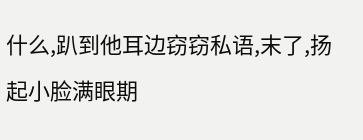什么,趴到他耳边窃窃私语,末了,扬起小脸满眼期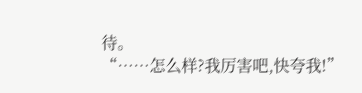待。
“……怎么样?我厉害吧,快夸我!”